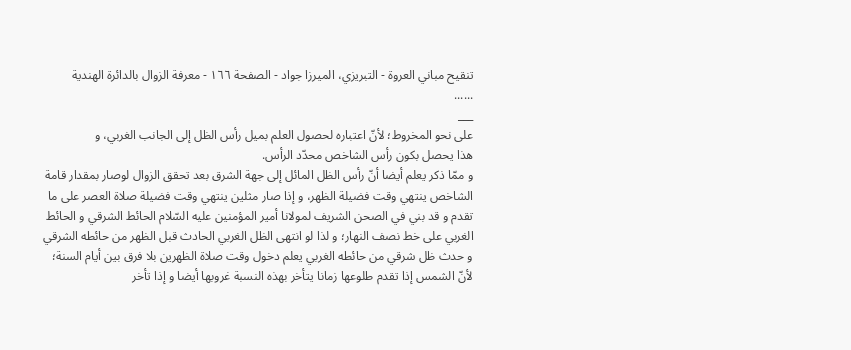تنقيح مباني العروة - التبريزي، الميرزا جواد - الصفحة ١٦٦ - معرفة الزوال بالدائرة الهندية
......
___
على نحو المخروط؛ لأنّ اعتباره لحصول العلم بميل رأس الظل إلى الجانب الغربي، و
هذا يحصل بكون رأس الشاخص محدّد الرأس.
و ممّا ذكر يعلم أيضا أنّ رأس الظل المائل إلى جهة الشرق بعد تحقق الزوال لوصار بمقدار قامة الشاخص ينتهي وقت فضيلة الظهر، و إذا صار مثلين ينتهي وقت فضيلة صلاة العصر على ما تقدم و قد بني في الصحن الشريف لمولانا أمير المؤمنين عليه السّلام الحائط الشرقي و الحائط الغربي على خط نصف النهار؛ و لذا لو انتهى الظل الغربي الحادث قبل الظهر من حائطه الشرقي و حدث ظل شرقي من حائطه الغربي يعلم دخول وقت صلاة الظهرين بلا فرق بين أيام السنة؛ لأنّ الشمس إذا تقدم طلوعها زمانا يتأخر بهذه النسبة غروبها أيضا و إذا تأخر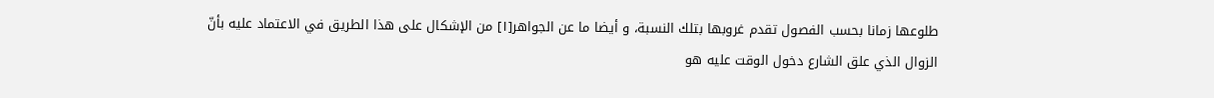طلوعها زمانا بحسب الفصول تقدم غروبها بتلك النسبة، و أيضا ما عن الجواهر[١] من الإشكال على هذا الطريق في الاعتماد عليه بأنّ الزوال الذي علق الشارع دخول الوقت عليه هو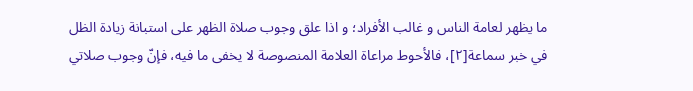ما يظهر لعامة الناس و غالب الأفراد؛ و اذا علق وجوب صلاة الظهر على استبانة زيادة الظل في خبر سماعة[٢]، فالأحوط مراعاة العلامة المنصوصة لا يخفى ما فيه، فإنّ وجوب صلاتي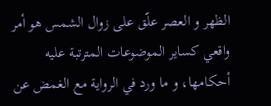الظهر و العصر علّق على زوال الشمس هو أمر واقعي كساير الموضوعات المترتبة عليه أحكامها، و ما ورد في الرواية مع الغمض عن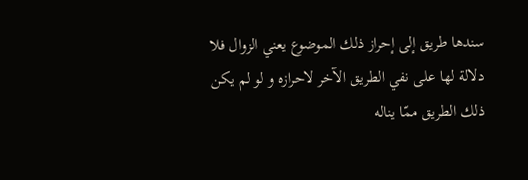سندها طريق إلى إحراز ذلك الموضوع يعني الزوال فلا دلالة لها على نفي الطريق الآخر لاحرازه و لو لم يكن ذلك الطريق ممّا يناله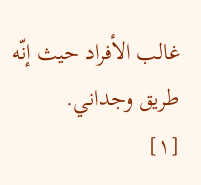غالب الأفراد حيث إنّه طريق وجداني.
[١]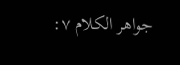جواهر الكلام ٧: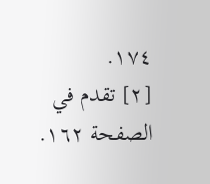١٧٤.
[٢] تقدم في الصفحة ١٦٢.